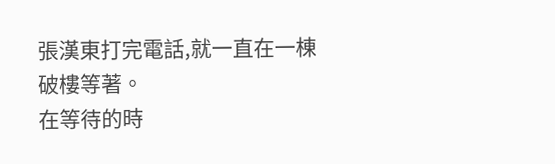張漢東打完電話,就一直在一棟破樓等著。
在等待的時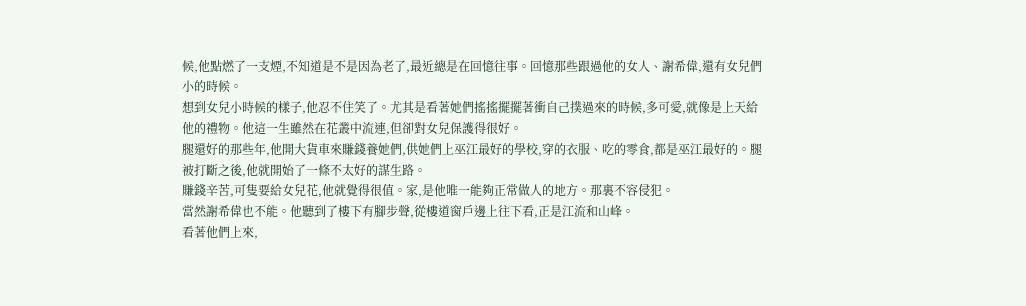候,他點燃了一支煙,不知道是不是因為老了,最近總是在回憶往事。回憶那些跟過他的女人、謝希偉,還有女兒們小的時候。
想到女兒小時候的樣子,他忍不住笑了。尤其是看著她們搖搖擺擺著衝自己撲過來的時候,多可愛,就像是上天給他的禮物。他這一生雖然在花叢中流連,但卻對女兒保護得很好。
腿還好的那些年,他開大貨車來賺錢養她們,供她們上巫江最好的學校,穿的衣服、吃的零食,都是巫江最好的。腿被打斷之後,他就開始了一條不太好的謀生路。
賺錢辛苦,可隻要給女兒花,他就覺得很值。家,是他唯一能夠正常做人的地方。那裏不容侵犯。
當然謝希偉也不能。他聽到了樓下有腳步聲,從樓道窗戶邊上往下看,正是江流和山峰。
看著他們上來,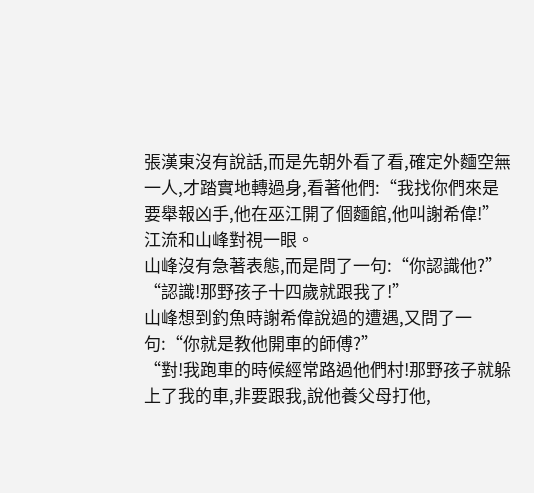張漢東沒有說話,而是先朝外看了看,確定外麵空無一人,才踏實地轉過身,看著他們:“我找你們來是要舉報凶手,他在巫江開了個麵館,他叫謝希偉!”
江流和山峰對視一眼。
山峰沒有急著表態,而是問了一句:“你認識他?”
“認識!那野孩子十四歲就跟我了!”
山峰想到釣魚時謝希偉說過的遭遇,又問了一句:“你就是教他開車的師傅?”
“對!我跑車的時候經常路過他們村!那野孩子就躲上了我的車,非要跟我,說他養父母打他,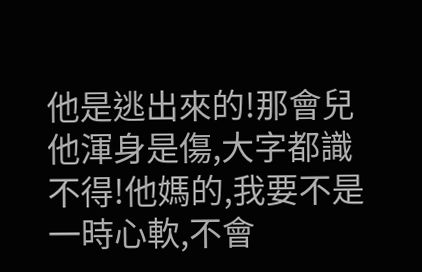他是逃出來的!那會兒他渾身是傷,大字都識不得!他媽的,我要不是一時心軟,不會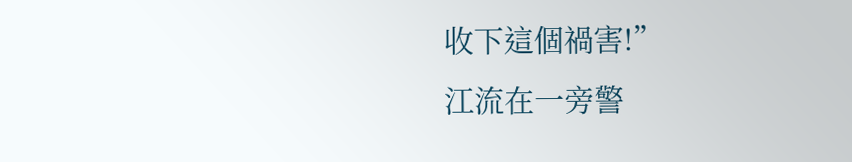收下這個禍害!”
江流在一旁警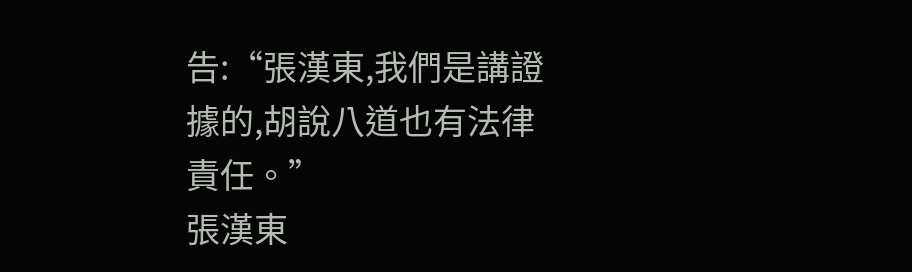告:“張漢東,我們是講證據的,胡說八道也有法律責任。”
張漢東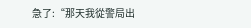急了:“那天我從警局出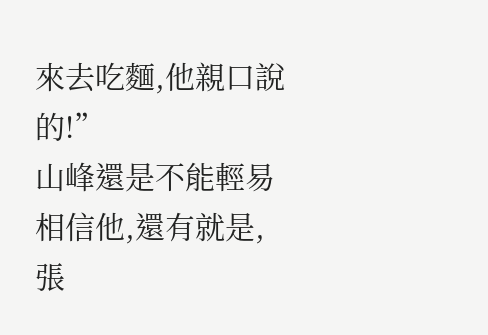來去吃麵,他親口說的!”
山峰還是不能輕易相信他,還有就是,張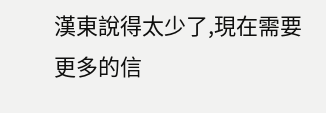漢東說得太少了,現在需要更多的信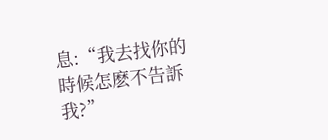息:“我去找你的時候怎麽不告訴我?”